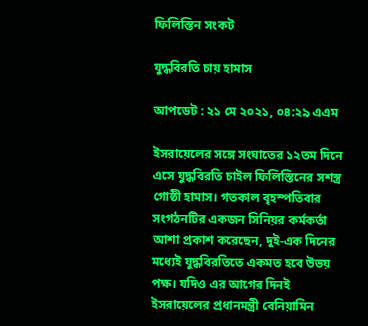ফিলিস্তিন সংকট

যুদ্ধবিরতি চায় হামাস

আপডেট : ২১ মে ২০২১, ০৪:২৯ এএম

ইসরায়েলের সঙ্গে সংঘাতের ১২তম দিনে এসে যুদ্ধবিরতি চাইল ফিলিস্তিনের সশস্ত্র গোষ্ঠী হামাস। গতকাল বৃহস্পতিবার সংগঠনটির একজন সিনিয়র কর্মকর্তা আশা প্রকাশ করেছেন, দুই-এক দিনের মধ্যেই যুদ্ধবিরতিতে একমত হবে উভয় পক্ষ। যদিও এর আগের দিনই ইসরায়েলের প্রধানমন্ত্রী বেনিয়ামিন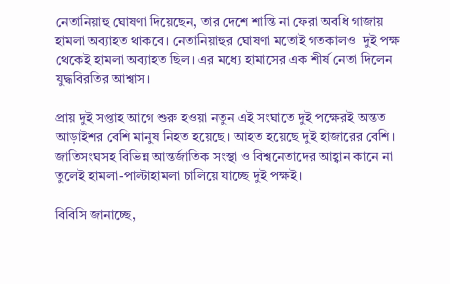নেতানিয়াহু ঘোষণা দিয়েছেন, তার দেশে শান্তি না ফেরা অবধি গাজায় হামলা অব্যাহত থাকবে। নেতানিয়াহুর ঘোষণা মতোই গতকালও  দুই পক্ষ থেকেই হামলা অব্যাহত ছিল। এর মধ্যে হামাসের এক শীর্ষ নেতা দিলেন যুদ্ধবিরতির আশ্বাস।

প্রায় দুই সপ্তাহ আগে শুরু হওয়া নতুন এই সংঘাতে দুই পক্ষেরই অন্তত আড়াইশর বেশি মানুষ নিহত হয়েছে। আহত হয়েছে দুই হাজারের বেশি। জাতিসংঘসহ বিভিন্ন আন্তর্জাতিক সংস্থা ও বিশ্বনেতাদের আহ্বান কানে না তুলেই হামলা-পাল্টাহামলা চালিয়ে যাচ্ছে দুই পক্ষই।

বিবিসি জানাচ্ছে,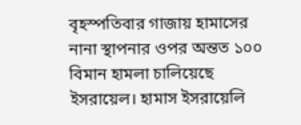বৃহস্পতিবার গাজায় হামাসের নানা স্থাপনার ওপর অন্তত ১০০ বিমান হামলা চালিয়েছে ইসরায়েল। হামাস ইসরায়েলি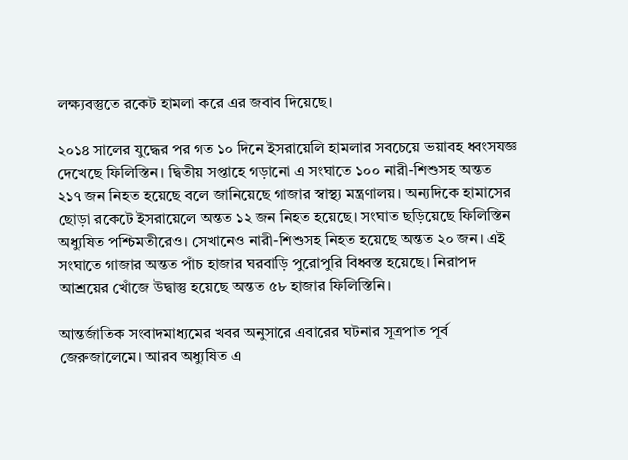লক্ষ্যবস্তুতে রকেট হামলা করে এর জবাব দিয়েছে।

২০১৪ সালের যুদ্ধের পর গত ১০ দিনে ইসরায়েলি হামলার সবচেয়ে ভয়াবহ ধ্বংসযজ্ঞ দেখেছে ফিলিস্তিন। দ্বিতীয় সপ্তাহে গড়ানো এ সংঘাতে ১০০ নারী-শিশুসহ অন্তত ২১৭ জন নিহত হয়েছে বলে জানিয়েছে গাজার স্বাস্থ্য মন্ত্রণালয়। অন্যদিকে হামাসের ছোড়া রকেটে ইসরায়েলে অন্তত ১২ জন নিহত হয়েছে। সংঘাত ছড়িয়েছে ফিলিস্তিন অধ্যুষিত পশ্চিমতীরেও। সেখানেও নারী-শিশুসহ নিহত হয়েছে অন্তত ২০ জন। এই সংঘাতে গাজার অন্তত পাঁচ হাজার ঘরবাড়ি পুরোপুরি বিধ্বস্ত হয়েছে। নিরাপদ আশ্রয়ের খোঁজে উদ্বাস্তু হয়েছে অন্তত ৫৮ হাজার ফিলিস্তিনি।

আন্তর্জাতিক সংবাদমাধ্যমের খবর অনুসারে এবারের ঘটনার সূত্রপাত পূর্ব জেরুজালেমে। আরব অধ্যুষিত এ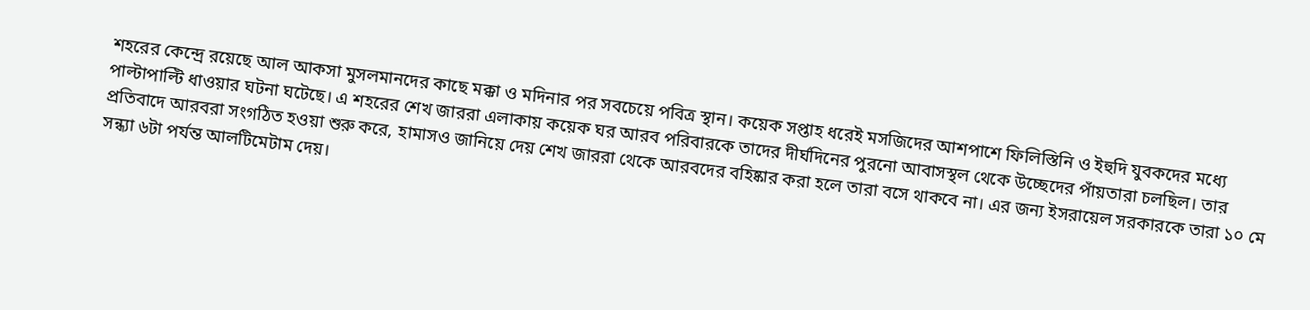শহরের কেন্দ্রে রয়েছে আল আকসা মুসলমানদের কাছে মক্কা ও মদিনার পর সবচেয়ে পবিত্র স্থান। কয়েক সপ্তাহ ধরেই মসজিদের আশপাশে ফিলিস্তিনি ও ইহুদি যুবকদের মধ্যে পাল্টাপাল্টি ধাওয়ার ঘটনা ঘটেছে। এ শহরের শেখ জাররা এলাকায় কয়েক ঘর আরব পরিবারকে তাদের দীর্ঘদিনের পুরনো আবাসস্থল থেকে উচ্ছেদের পাঁয়তারা চলছিল। তার প্রতিবাদে আরবরা সংগঠিত হওয়া শুরু করে, হামাসও জানিয়ে দেয় শেখ জাররা থেকে আরবদের বহিষ্কার করা হলে তারা বসে থাকবে না। এর জন্য ইসরায়েল সরকারকে তারা ১০ মে সন্ধ্যা ৬টা পর্যন্ত আলটিমেটাম দেয়।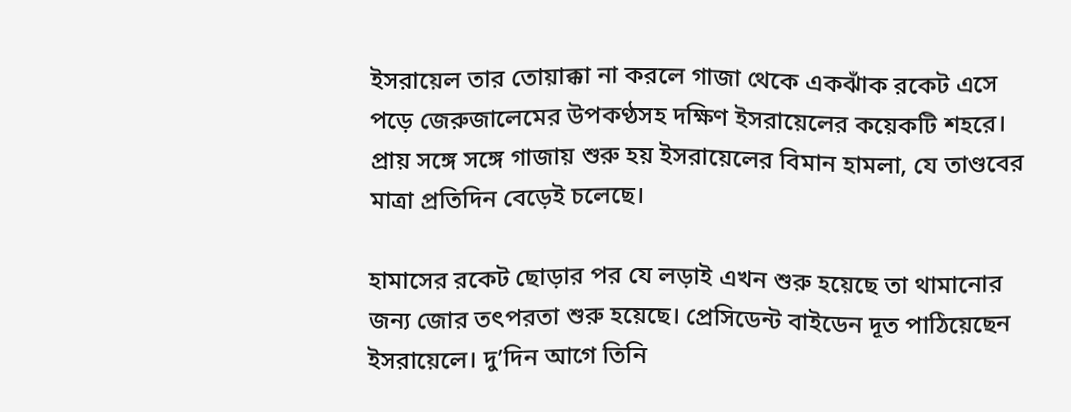ইসরায়েল তার তোয়াক্কা না করলে গাজা থেকে একঝাঁক রকেট এসে পড়ে জেরুজালেমের উপকণ্ঠসহ দক্ষিণ ইসরায়েলের কয়েকটি শহরে। প্রায় সঙ্গে সঙ্গে গাজায় শুরু হয় ইসরায়েলের বিমান হামলা, যে তাণ্ডবের মাত্রা প্রতিদিন বেড়েই চলেছে।

হামাসের রকেট ছোড়ার পর যে লড়াই এখন শুরু হয়েছে তা থামানোর জন্য জোর তৎপরতা শুরু হয়েছে। প্রেসিডেন্ট বাইডেন দূত পাঠিয়েছেন ইসরায়েলে। দু’দিন আগে তিনি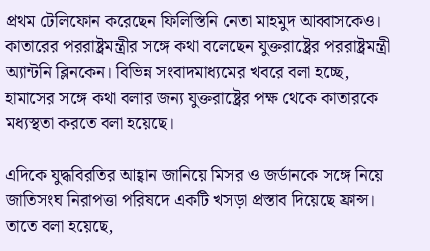প্রথম টেলিফোন করেছেন ফিলিস্তিনি নেতা মাহমুদ আব্বাসকেও। কাতারের পররাষ্ট্রমন্ত্রীর সঙ্গে কথা বলেছেন যুক্তরাষ্ট্রের পররাষ্ট্রমন্ত্রী অ্যান্টনি ব্লিনকেন। বিভিন্ন সংবাদমাধ্যমের খবরে বলা হচ্ছে, হামাসের সঙ্গে কথা বলার জন্য যুক্তরাষ্ট্রের পক্ষ থেকে কাতারকে মধ্যস্থতা করতে বলা হয়েছে।

এদিকে যুদ্ধবিরতির আহ্বান জানিয়ে মিসর ও জর্ডানকে সঙ্গে নিয়ে জাতিসংঘ নিরাপত্তা পরিষদে একটি খসড়া প্রস্তাব দিয়েছে ফ্রান্স। তাতে বলা হয়েছে,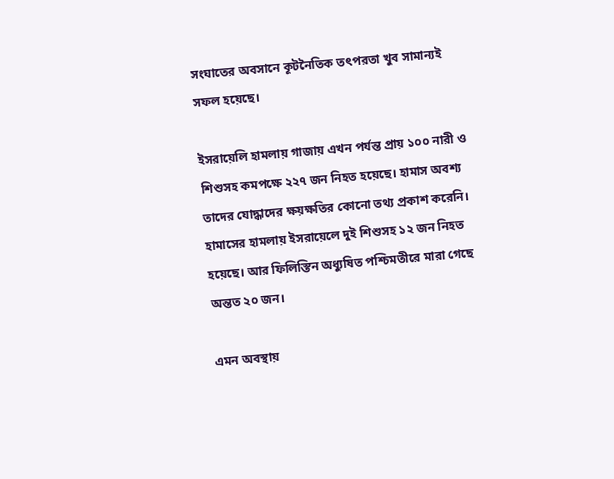সংঘাতের অবসানে কূটনৈতিক তৎপরতা খুব সামান্যই সফল হয়েছে।

ইসরায়েলি হামলায় গাজায় এখন পর্যন্ত প্রায় ১০০ নারী ও শিশুসহ কমপক্ষে ২২৭ জন নিহত হয়েছে। হামাস অবশ্য তাদের যোদ্ধাদের ক্ষয়ক্ষতির কোনো তথ্য প্রকাশ করেনি। হামাসের হামলায় ইসরায়েলে দুই শিশুসহ ১২ জন নিহত হয়েছে। আর ফিলিস্তিন অধ্যুষিত পশ্চিমতীরে মারা গেছে অন্তত ২০ জন।

এমন অবস্থায়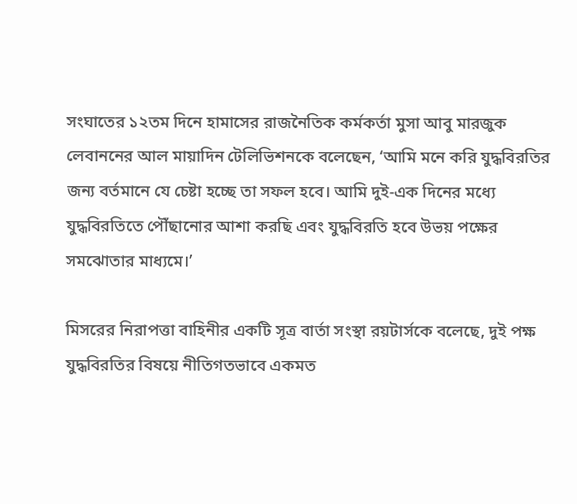সংঘাতের ১২তম দিনে হামাসের রাজনৈতিক কর্মকর্তা মুসা আবু মারজুক লেবাননের আল মায়াদিন টেলিভিশনকে বলেছেন, ‘আমি মনে করি যুদ্ধবিরতির জন্য বর্তমানে যে চেষ্টা হচ্ছে তা সফল হবে। আমি দুই-এক দিনের মধ্যে যুদ্ধবিরতিতে পৌঁছানোর আশা করছি এবং যুদ্ধবিরতি হবে উভয় পক্ষের সমঝোতার মাধ্যমে।’

মিসরের নিরাপত্তা বাহিনীর একটি সূত্র বার্তা সংস্থা রয়টার্সকে বলেছে, দুই পক্ষ যুদ্ধবিরতির বিষয়ে নীতিগতভাবে একমত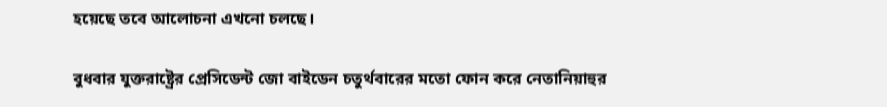হয়েছে তবে আলোচনা এখনো চলছে।

বুধবার যুক্তরাষ্ট্রের প্রেসিডেন্ট জো বাইডেন চতুর্থবারের মতো ফোন করে নেতানিয়াহুর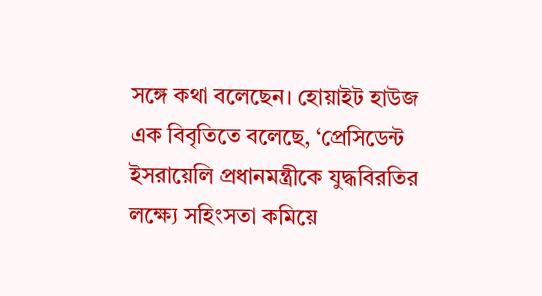সঙ্গে কথা বলেছেন। হোয়াইট হাউজ এক বিবৃতিতে বলেছে, ‘প্রেসিডেন্ট ইসরায়েলি প্রধানমন্ত্রীকে যুদ্ধবিরতির লক্ষ্যে সহিংসতা কমিয়ে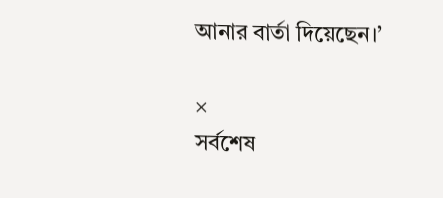আনার বার্তা দিয়েছেন।’

×
সর্বশেষ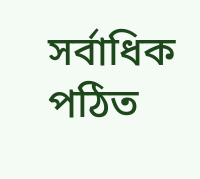সর্বাধিক পঠিত